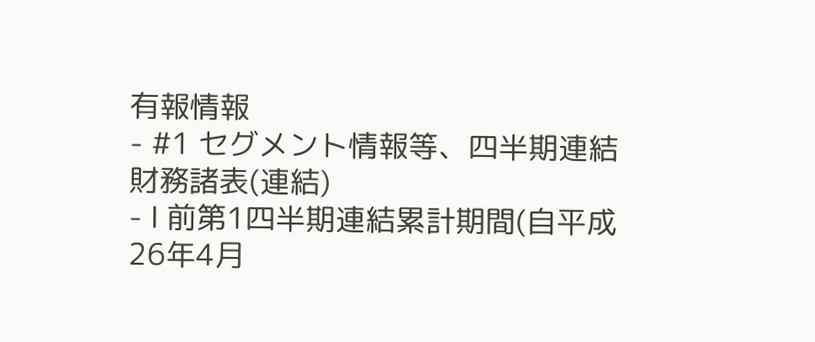有報情報
- #1 セグメント情報等、四半期連結財務諸表(連結)
- Ⅰ 前第1四半期連結累計期間(自平成26年4月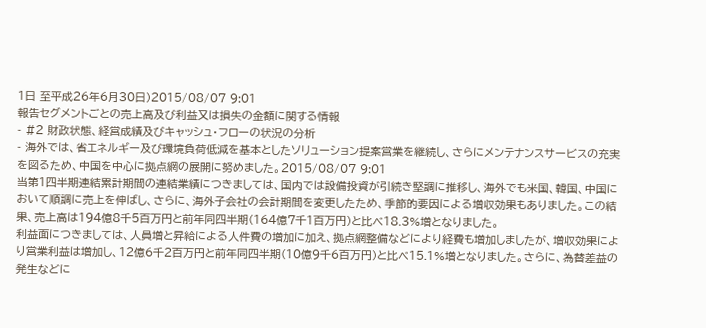1日 至平成26年6月30日)2015/08/07 9:01
報告セグメントごとの売上高及び利益又は損失の金額に関する情報
- #2 財政状態、経営成績及びキャッシュ・フローの状況の分析
- 海外では、省エネルギー及び環境負荷低減を基本としたソリューション提案営業を継続し、さらにメンテナンスサービスの充実を図るため、中国を中心に拠点網の展開に努めました。2015/08/07 9:01
当第1四半期連結累計期間の連結業績につきましては、国内では設備投資が引続き堅調に推移し、海外でも米国、韓国、中国において順調に売上を伸ばし、さらに、海外子会社の会計期間を変更したため、季節的要因による増収効果もありました。この結果、売上高は194億8千5百万円と前年同四半期(164億7千1百万円)と比べ18.3%増となりました。
利益面につきましては、人員増と昇給による人件費の増加に加え、拠点網整備などにより経費も増加しましたが、増収効果により営業利益は増加し、12億6千2百万円と前年同四半期(10億9千6百万円)と比べ15.1%増となりました。さらに、為替差益の発生などに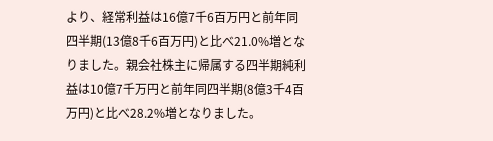より、経常利益は16億7千6百万円と前年同四半期(13億8千6百万円)と比べ21.0%増となりました。親会社株主に帰属する四半期純利益は10億7千万円と前年同四半期(8億3千4百万円)と比べ28.2%増となりました。